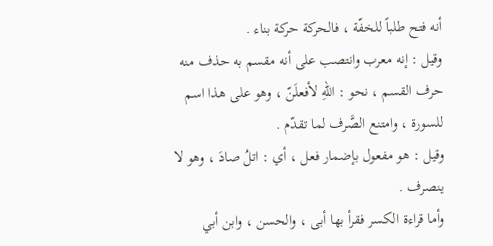أنه فتح طلباً للخفّة ، فالحركة حركة بناء .
وقيل : إنه معرب وانتصب على أنه مقسم به حذف منه حرف القسم ، نحو : اللهِ لأفعلَنّ ، وهو على هذا اسم للسورة ، وامتنع الصَّرف لما تقدّم .
وقيل : هو مفعول بإضمار فعل ، أي : اتلُ صادَ ، وهو لا ينصرف .
وأما قراءة الكسر فقرأ بها أبى ، والحسن ، وابن أبي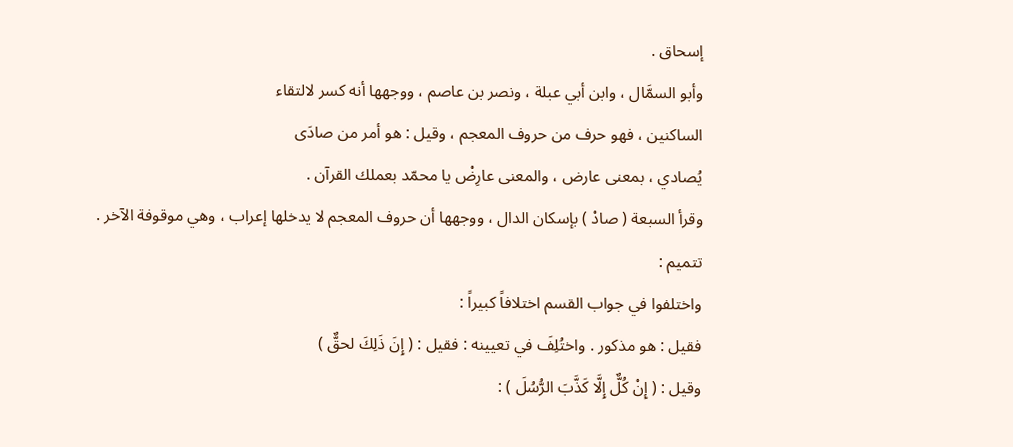إسحاق .
وأبو السمَّال ، وابن أبي عبلة ، ونصر بن عاصم ، ووجهها أنه كسر لالتقاء
الساكنين ، فهو حرف من حروف المعجم ، وقيل : هو أمر من صادَى
يُصادي ، بمعنى عارض ، والمعنى عارِضْ يا محمّد بعملك القرآن .
وقرأ السبعة ( صادْ ) بإسكان الدال ، ووجهها أن حروف المعجم لا يدخلها إعراب ، وهي موقوفة الآخر .
تتميم :
واختلفوا في جواب القسم اختلافاً كبيراً :
فقيل : هو مذكور . واختُلِفَ في تعيينه : فقيل : ( إِنَ ذَلِكَ لحقٌّ )
وقيل : ( إِنْ كُلٌّ إِلَّا كَذَّبَ الرُّسُلَ ) :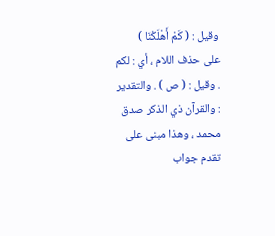وقيل : ( كَمْ أَهْلَكْنَا )
على حذف اللام ، أي : لكم . وقيل : ( ص ) . والتقدير : والقرآن ذي الذكر صدق محمد ، وهذا مبنى على تقدم جواب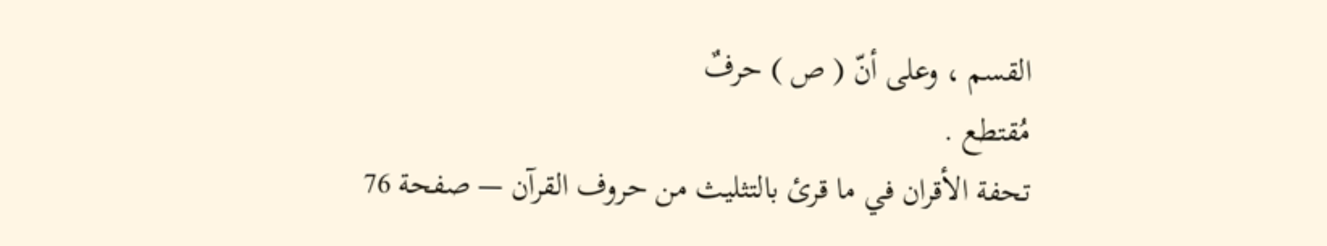القسم ، وعلى أنّ ( ص ) حرفٌ
مُقتطع .
تحفة الأقران في ما قرئ بالتثليث من حروف القرآن — صفحة 76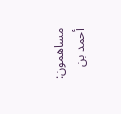مساهمون: أحمد بن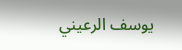يوسف الرعيني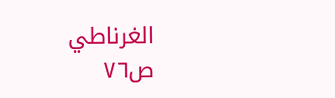الغرناطي
ص٧٦